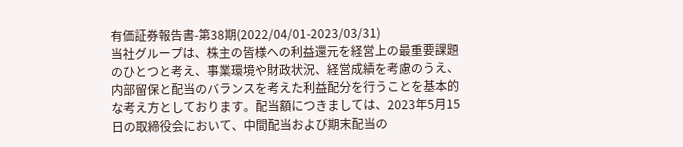有価証券報告書-第38期(2022/04/01-2023/03/31)
当社グループは、株主の皆様への利益還元を経営上の最重要課題のひとつと考え、事業環境や財政状況、経営成績を考慮のうえ、内部留保と配当のバランスを考えた利益配分を行うことを基本的な考え方としております。配当額につきましては、2023年5月15日の取締役会において、中間配当および期末配当の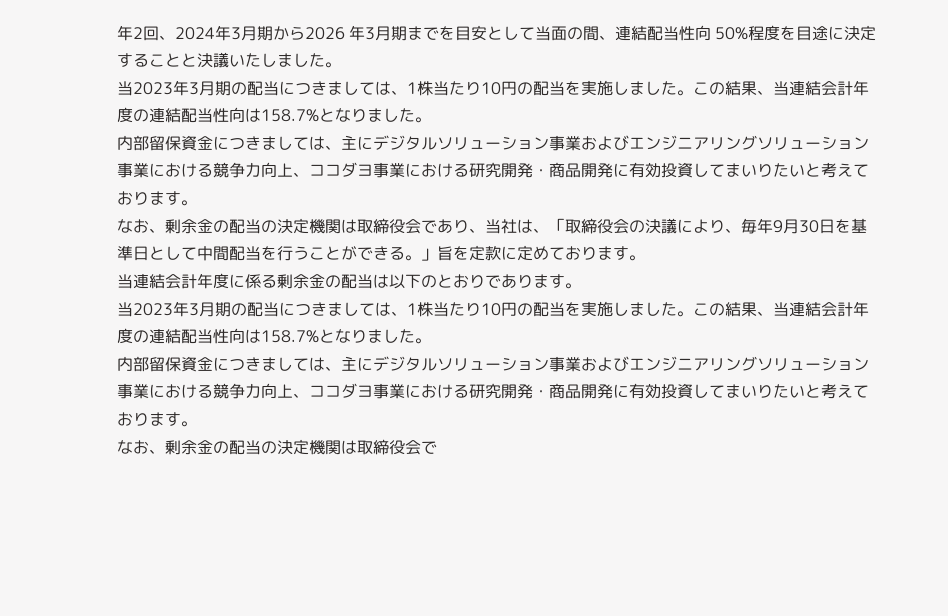年2回、2024年3月期から2026 年3月期までを目安として当面の間、連結配当性向 50%程度を目途に決定することと決議いたしました。
当2023年3月期の配当につきましては、1株当たり10円の配当を実施しました。この結果、当連結会計年度の連結配当性向は158.7%となりました。
内部留保資金につきましては、主にデジタルソリューション事業およびエンジニアリングソリューション事業における競争力向上、ココダヨ事業における研究開発・商品開発に有効投資してまいりたいと考えております。
なお、剰余金の配当の決定機関は取締役会であり、当社は、「取締役会の決議により、毎年9月30日を基準日として中間配当を行うことができる。」旨を定款に定めております。
当連結会計年度に係る剰余金の配当は以下のとおりであります。
当2023年3月期の配当につきましては、1株当たり10円の配当を実施しました。この結果、当連結会計年度の連結配当性向は158.7%となりました。
内部留保資金につきましては、主にデジタルソリューション事業およびエンジニアリングソリューション事業における競争力向上、ココダヨ事業における研究開発・商品開発に有効投資してまいりたいと考えております。
なお、剰余金の配当の決定機関は取締役会で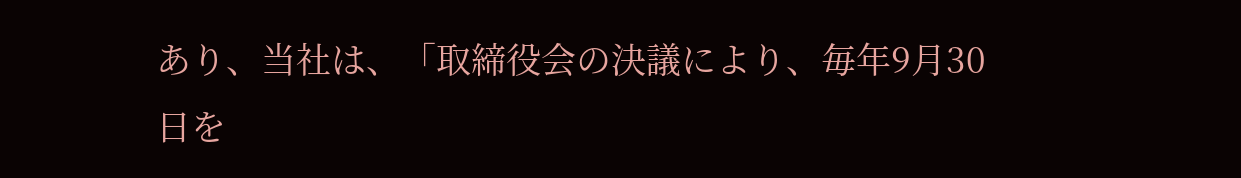あり、当社は、「取締役会の決議により、毎年9月30日を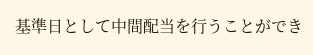基準日として中間配当を行うことができ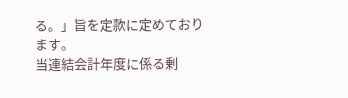る。」旨を定款に定めております。
当連結会計年度に係る剰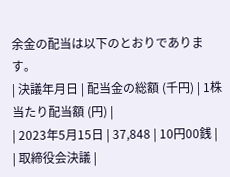余金の配当は以下のとおりであります。
| 決議年月日 | 配当金の総額 (千円) | 1株当たり配当額 (円) |
| 2023年5月15日 | 37,848 | 10円00銭 |
| 取締役会決議 |